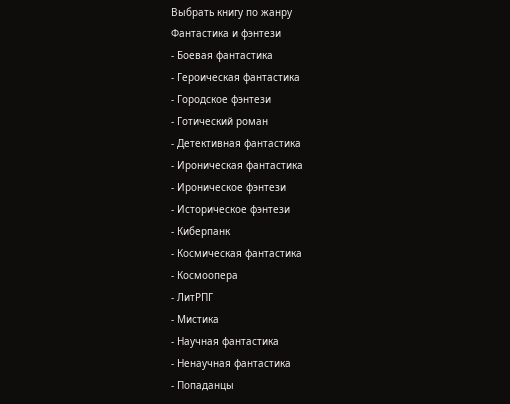Выбрать книгу по жанру
Фантастика и фэнтези
- Боевая фантастика
- Героическая фантастика
- Городское фэнтези
- Готический роман
- Детективная фантастика
- Ироническая фантастика
- Ироническое фэнтези
- Историческое фэнтези
- Киберпанк
- Космическая фантастика
- Космоопера
- ЛитРПГ
- Мистика
- Научная фантастика
- Ненаучная фантастика
- Попаданцы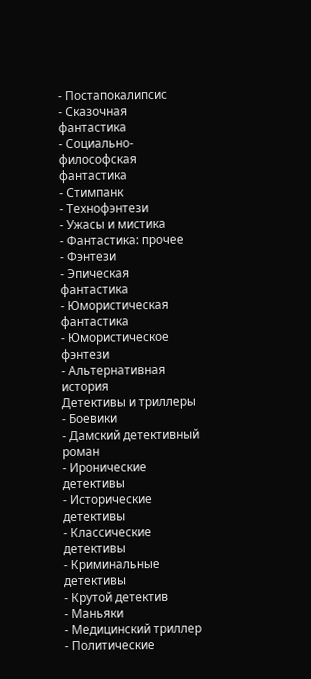- Постапокалипсис
- Сказочная фантастика
- Социально-философская фантастика
- Стимпанк
- Технофэнтези
- Ужасы и мистика
- Фантастика: прочее
- Фэнтези
- Эпическая фантастика
- Юмористическая фантастика
- Юмористическое фэнтези
- Альтернативная история
Детективы и триллеры
- Боевики
- Дамский детективный роман
- Иронические детективы
- Исторические детективы
- Классические детективы
- Криминальные детективы
- Крутой детектив
- Маньяки
- Медицинский триллер
- Политические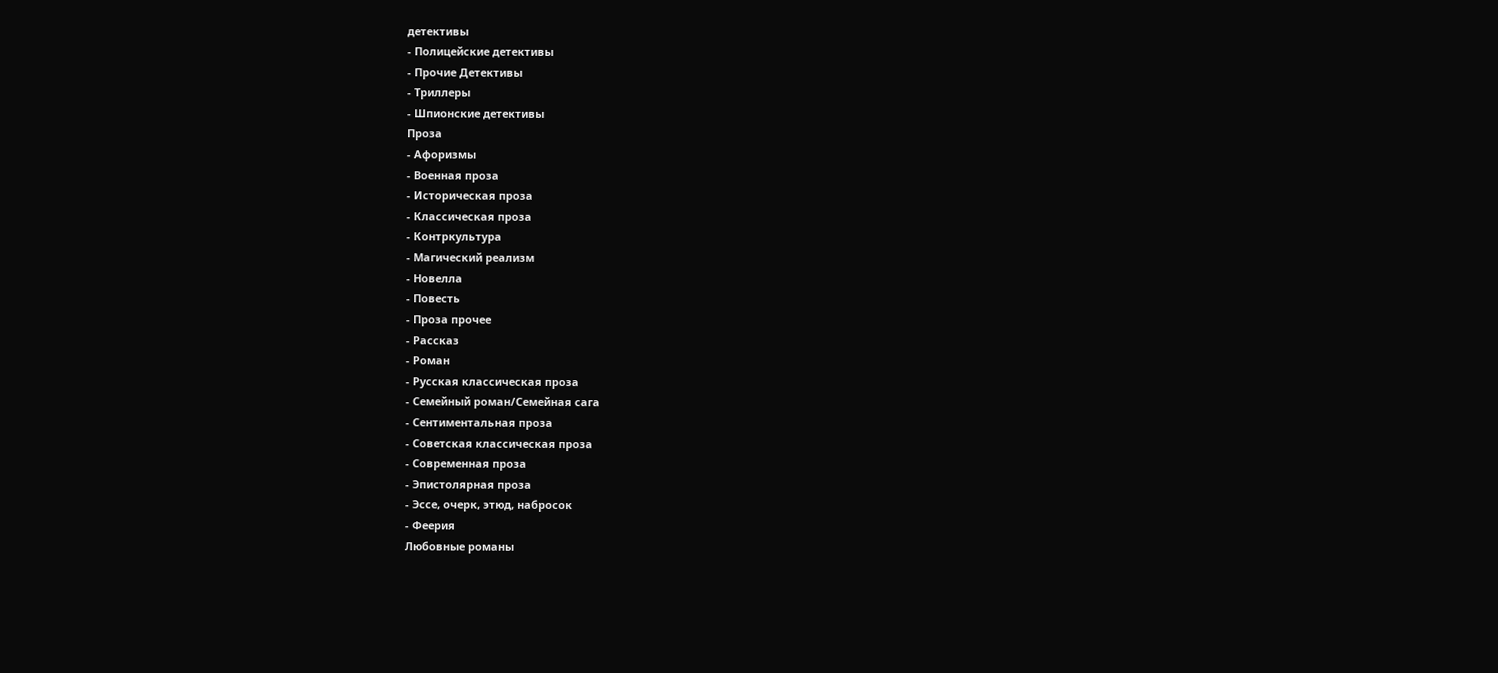детективы
- Полицейские детективы
- Прочие Детективы
- Триллеры
- Шпионские детективы
Проза
- Афоризмы
- Военная проза
- Историческая проза
- Классическая проза
- Контркультура
- Магический реализм
- Новелла
- Повесть
- Проза прочее
- Рассказ
- Роман
- Русская классическая проза
- Семейный роман/Семейная сага
- Сентиментальная проза
- Советская классическая проза
- Современная проза
- Эпистолярная проза
- Эссе, очерк, этюд, набросок
- Феерия
Любовные романы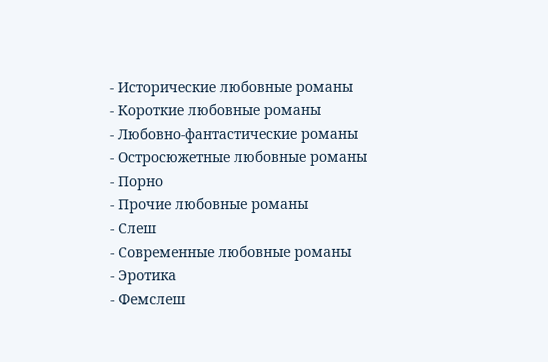- Исторические любовные романы
- Короткие любовные романы
- Любовно-фантастические романы
- Остросюжетные любовные романы
- Порно
- Прочие любовные романы
- Слеш
- Современные любовные романы
- Эротика
- Фемслеш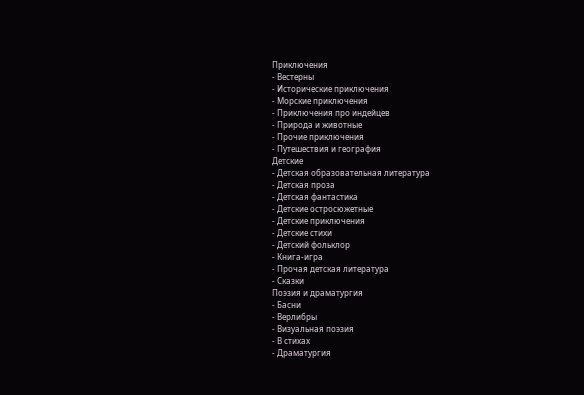Приключения
- Вестерны
- Исторические приключения
- Морские приключения
- Приключения про индейцев
- Природа и животные
- Прочие приключения
- Путешествия и география
Детские
- Детская образовательная литература
- Детская проза
- Детская фантастика
- Детские остросюжетные
- Детские приключения
- Детские стихи
- Детский фольклор
- Книга-игра
- Прочая детская литература
- Сказки
Поэзия и драматургия
- Басни
- Верлибры
- Визуальная поэзия
- В стихах
- Драматургия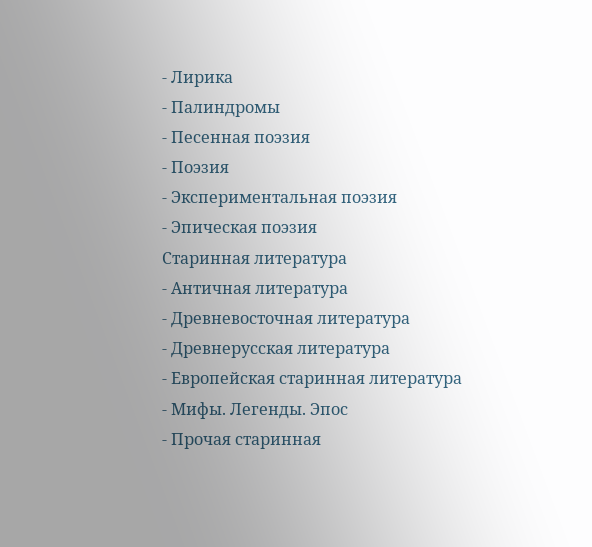- Лирика
- Палиндромы
- Песенная поэзия
- Поэзия
- Экспериментальная поэзия
- Эпическая поэзия
Старинная литература
- Античная литература
- Древневосточная литература
- Древнерусская литература
- Европейская старинная литература
- Мифы. Легенды. Эпос
- Прочая старинная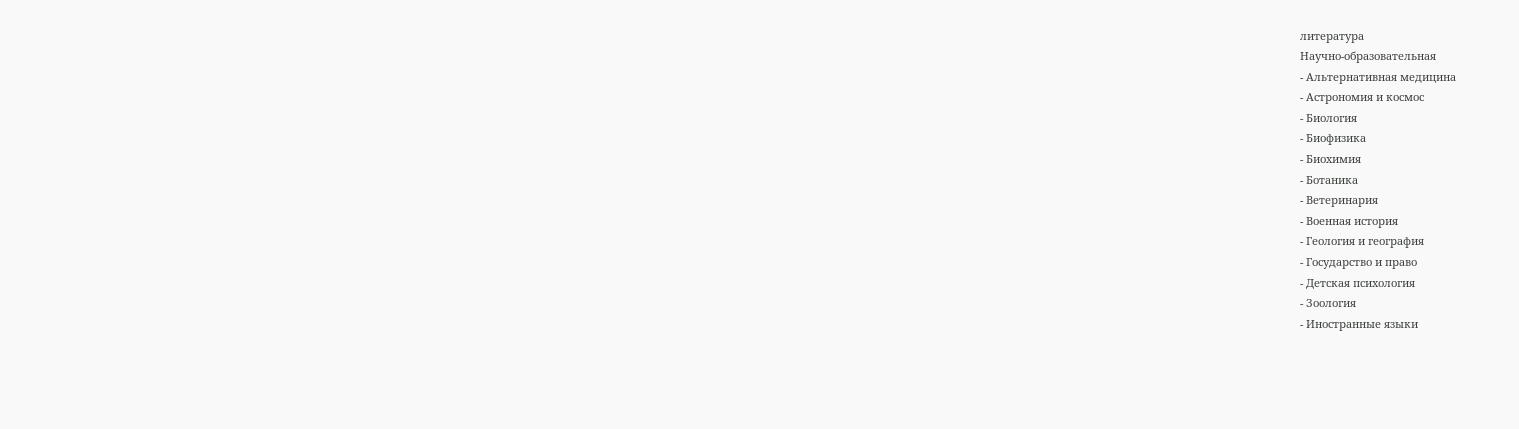литература
Научно-образовательная
- Альтернативная медицина
- Астрономия и космос
- Биология
- Биофизика
- Биохимия
- Ботаника
- Ветеринария
- Военная история
- Геология и география
- Государство и право
- Детская психология
- Зоология
- Иностранные языки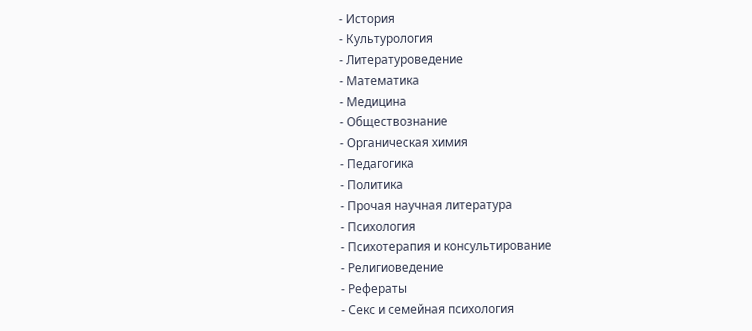- История
- Культурология
- Литературоведение
- Математика
- Медицина
- Обществознание
- Органическая химия
- Педагогика
- Политика
- Прочая научная литература
- Психология
- Психотерапия и консультирование
- Религиоведение
- Рефераты
- Секс и семейная психология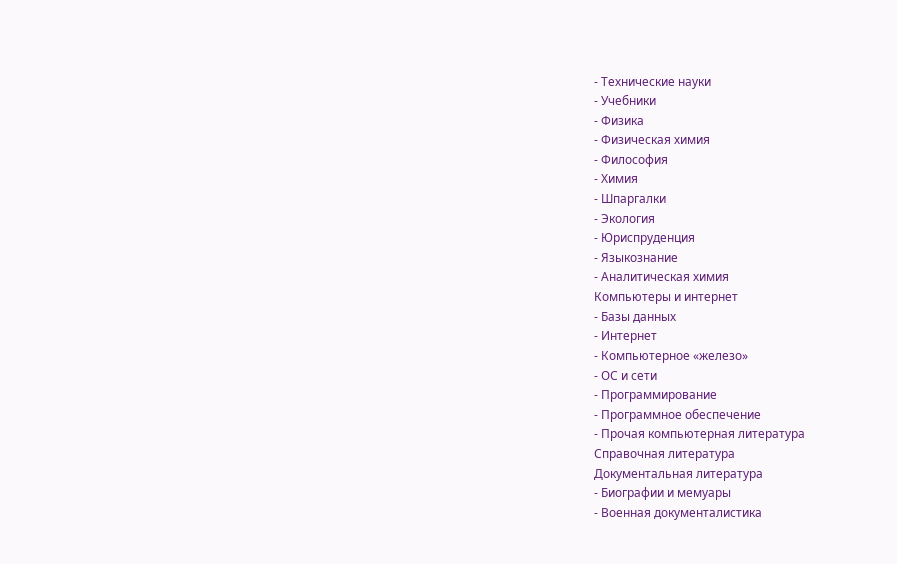- Технические науки
- Учебники
- Физика
- Физическая химия
- Философия
- Химия
- Шпаргалки
- Экология
- Юриспруденция
- Языкознание
- Аналитическая химия
Компьютеры и интернет
- Базы данных
- Интернет
- Компьютерное «железо»
- ОС и сети
- Программирование
- Программное обеспечение
- Прочая компьютерная литература
Справочная литература
Документальная литература
- Биографии и мемуары
- Военная документалистика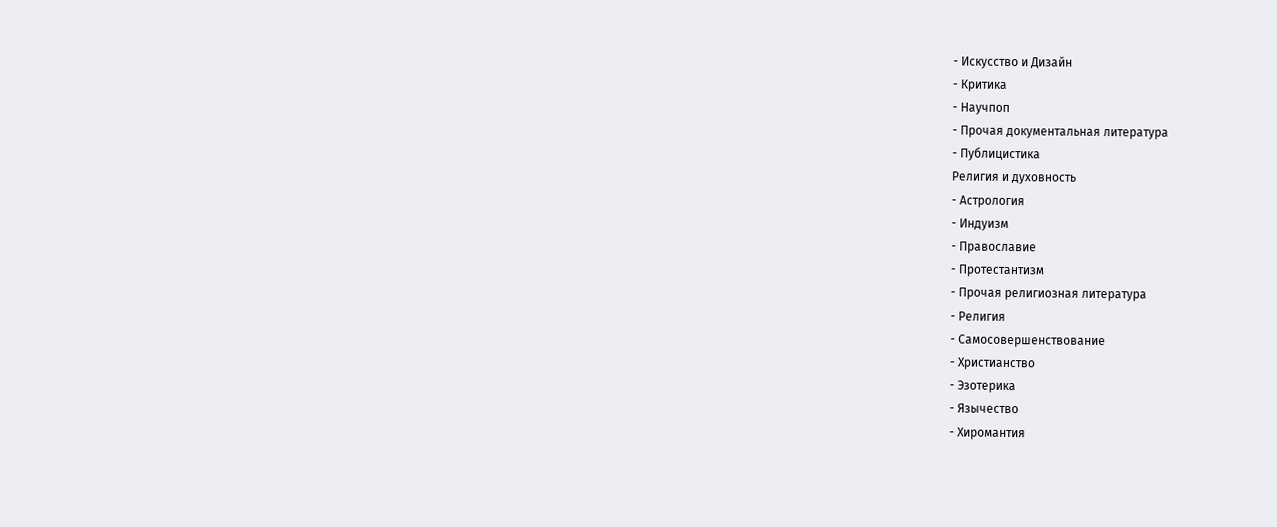- Искусство и Дизайн
- Критика
- Научпоп
- Прочая документальная литература
- Публицистика
Религия и духовность
- Астрология
- Индуизм
- Православие
- Протестантизм
- Прочая религиозная литература
- Религия
- Самосовершенствование
- Христианство
- Эзотерика
- Язычество
- Хиромантия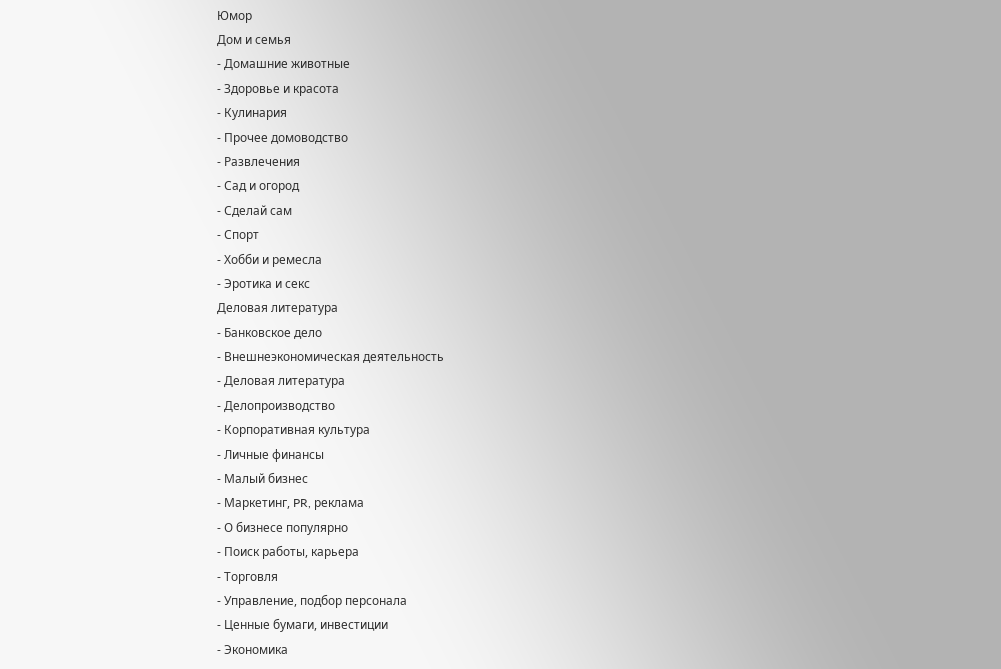Юмор
Дом и семья
- Домашние животные
- Здоровье и красота
- Кулинария
- Прочее домоводство
- Развлечения
- Сад и огород
- Сделай сам
- Спорт
- Хобби и ремесла
- Эротика и секс
Деловая литература
- Банковское дело
- Внешнеэкономическая деятельность
- Деловая литература
- Делопроизводство
- Корпоративная культура
- Личные финансы
- Малый бизнес
- Маркетинг, PR, реклама
- О бизнесе популярно
- Поиск работы, карьера
- Торговля
- Управление, подбор персонала
- Ценные бумаги, инвестиции
- Экономика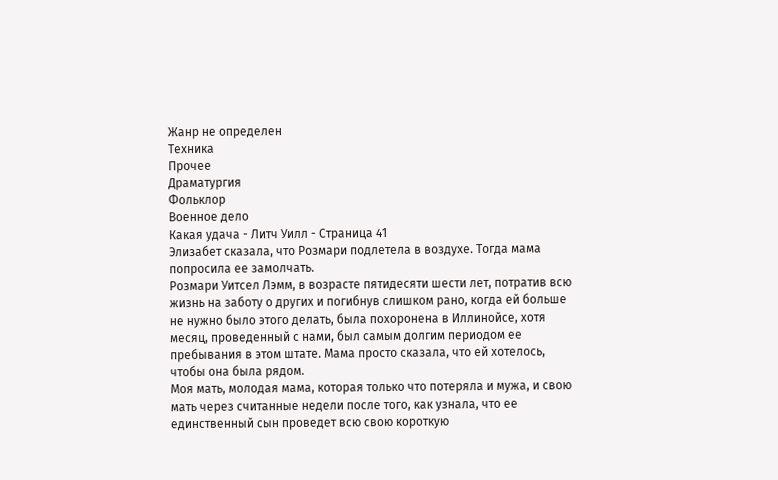Жанр не определен
Техника
Прочее
Драматургия
Фольклор
Военное дело
Какая удача - Литч Уилл - Страница 41
Элизабет сказала, что Розмари подлетела в воздухе. Тогда мама попросила ее замолчать.
Розмари Уитсел Лэмм, в возрасте пятидесяти шести лет, потратив всю жизнь на заботу о других и погибнув слишком рано, когда ей больше не нужно было этого делать, была похоронена в Иллинойсе, хотя месяц, проведенный с нами, был самым долгим периодом ее пребывания в этом штате. Мама просто сказала, что ей хотелось, чтобы она была рядом.
Моя мать, молодая мама, которая только что потеряла и мужа, и свою мать через считанные недели после того, как узнала, что ее единственный сын проведет всю свою короткую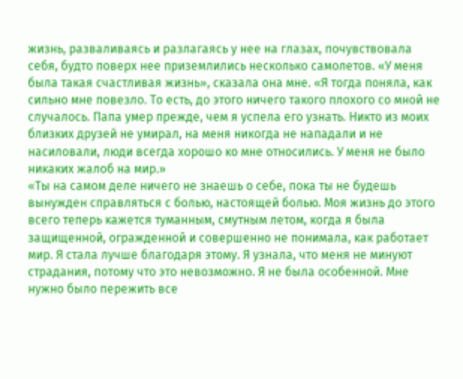жизнь, разваливаясь и разлагаясь у нее на глазах, почувствовала себя, будто поверх нее приземлились несколько самолетов. «У меня была такая счастливая жизнь», сказала она мне. «Я тогда поняла, как сильно мне повезло. То есть, до этого ничего такого плохого со мной не случалось. Папа умер прежде, чем я успела его узнать. Никто из моих близких друзей не умирал, на меня никогда не нападали и не насиловали, люди всегда хорошо ко мне относились. У меня не было никаких жалоб на мир.»
«Ты на самом деле ничего не знаешь о себе, пока ты не будешь вынужден справляться с болью, настоящей болью. Моя жизнь до этого всего теперь кажется туманным, смутным летом, когда я была защищенной, огражденной и совершенно не понимала, как работает мир. Я стала лучше благодаря этому. Я узнала, что меня не минуют страдания, потому что это невозможно. Я не была особенной. Мне нужно было пережить все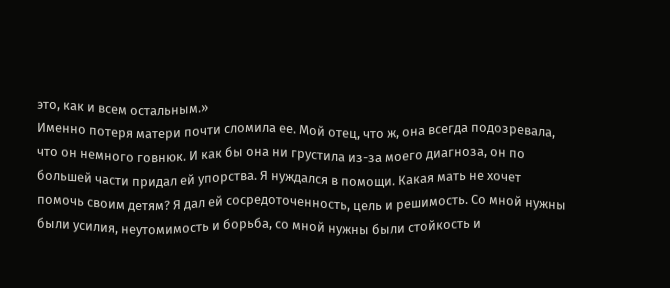это, как и всем остальным.»
Именно потеря матери почти сломила ее. Мой отец, что ж, она всегда подозревала, что он немного говнюк. И как бы она ни грустила из-за моего диагноза, он по большей части придал ей упорства. Я нуждался в помощи. Какая мать не хочет помочь своим детям? Я дал ей сосредоточенность, цель и решимость. Со мной нужны были усилия, неутомимость и борьба, со мной нужны были стойкость и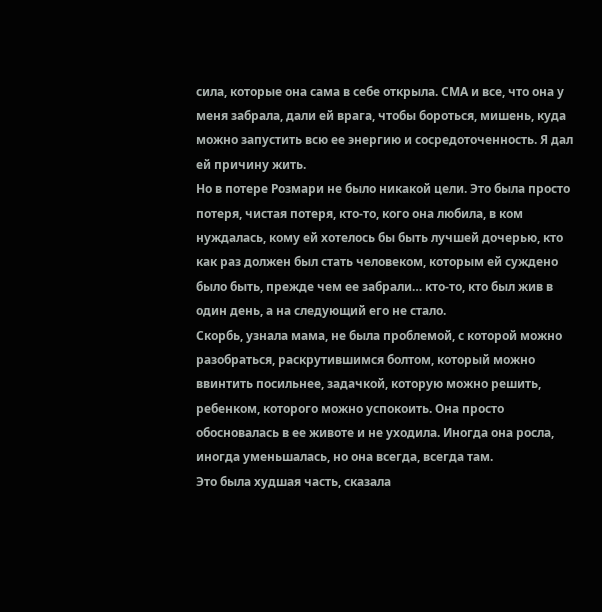сила, которые она сама в себе открыла. СМА и все, что она у меня забрала, дали ей врага, чтобы бороться, мишень, куда можно запустить всю ее энергию и сосредоточенность. Я дал ей причину жить.
Но в потере Розмари не было никакой цели. Это была просто потеря, чистая потеря, кто-то, кого она любила, в ком нуждалась, кому ей хотелось бы быть лучшей дочерью, кто как раз должен был стать человеком, которым ей суждено было быть, прежде чем ее забрали… кто-то, кто был жив в один день, а на следующий его не стало.
Скорбь, узнала мама, не была проблемой, с которой можно разобраться, раскрутившимся болтом, который можно ввинтить посильнее, задачкой, которую можно решить, ребенком, которого можно успокоить. Она просто обосновалась в ее животе и не уходила. Иногда она росла, иногда уменьшалась, но она всегда, всегда там.
Это была худшая часть, сказала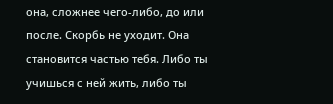она, сложнее чего-либо, до или после. Скорбь не уходит. Она становится частью тебя. Либо ты учишься с ней жить, либо ты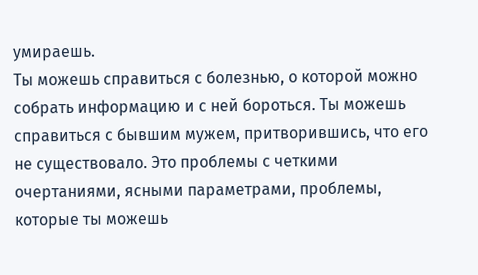умираешь.
Ты можешь справиться с болезнью, о которой можно собрать информацию и с ней бороться. Ты можешь справиться с бывшим мужем, притворившись, что его не существовало. Это проблемы с четкими очертаниями, ясными параметрами, проблемы, которые ты можешь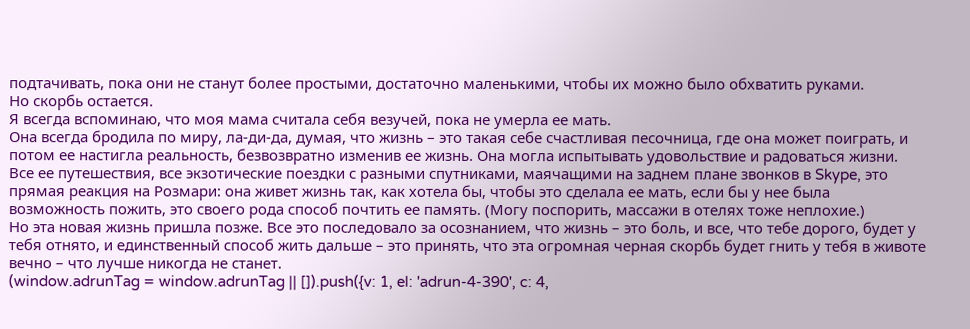подтачивать, пока они не станут более простыми, достаточно маленькими, чтобы их можно было обхватить руками.
Но скорбь остается.
Я всегда вспоминаю, что моя мама считала себя везучей, пока не умерла ее мать.
Она всегда бродила по миру, ла-ди-да, думая, что жизнь – это такая себе счастливая песочница, где она может поиграть, и потом ее настигла реальность, безвозвратно изменив ее жизнь. Она могла испытывать удовольствие и радоваться жизни. Все ее путешествия, все экзотические поездки с разными спутниками, маячащими на заднем плане звонков в Skype, это прямая реакция на Розмари: она живет жизнь так, как хотела бы, чтобы это сделала ее мать, если бы у нее была возможность пожить, это своего рода способ почтить ее память. (Могу поспорить, массажи в отелях тоже неплохие.)
Но эта новая жизнь пришла позже. Все это последовало за осознанием, что жизнь – это боль, и все, что тебе дорого, будет у тебя отнято, и единственный способ жить дальше – это принять, что эта огромная черная скорбь будет гнить у тебя в животе вечно – что лучше никогда не станет.
(window.adrunTag = window.adrunTag || []).push({v: 1, el: 'adrun-4-390', c: 4,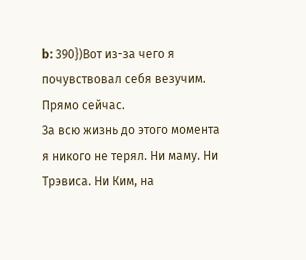b: 390})Вот из-за чего я почувствовал себя везучим. Прямо сейчас.
За всю жизнь до этого момента я никого не терял. Ни маму. Ни Трэвиса. Ни Ким, на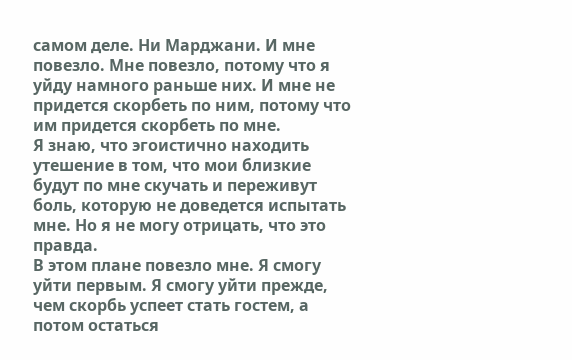самом деле. Ни Марджани. И мне повезло. Мне повезло, потому что я уйду намного раньше них. И мне не придется скорбеть по ним, потому что им придется скорбеть по мне.
Я знаю, что эгоистично находить утешение в том, что мои близкие будут по мне скучать и переживут боль, которую не доведется испытать мне. Но я не могу отрицать, что это правда.
В этом плане повезло мне. Я смогу уйти первым. Я смогу уйти прежде, чем скорбь успеет стать гостем, а потом остаться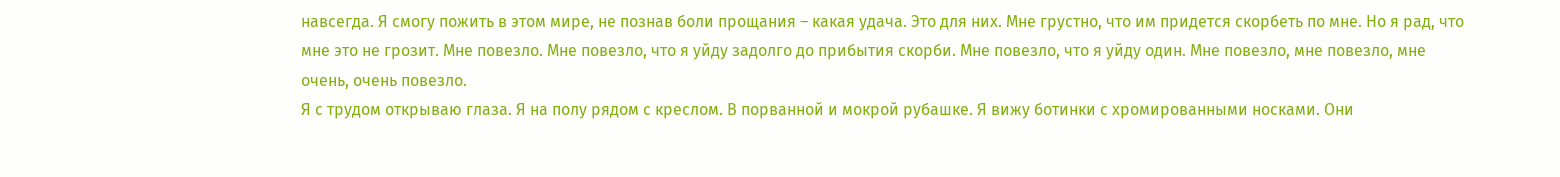навсегда. Я смогу пожить в этом мире, не познав боли прощания – какая удача. Это для них. Мне грустно, что им придется скорбеть по мне. Но я рад, что мне это не грозит. Мне повезло. Мне повезло, что я уйду задолго до прибытия скорби. Мне повезло, что я уйду один. Мне повезло, мне повезло, мне очень, очень повезло.
Я с трудом открываю глаза. Я на полу рядом с креслом. В порванной и мокрой рубашке. Я вижу ботинки с хромированными носками. Они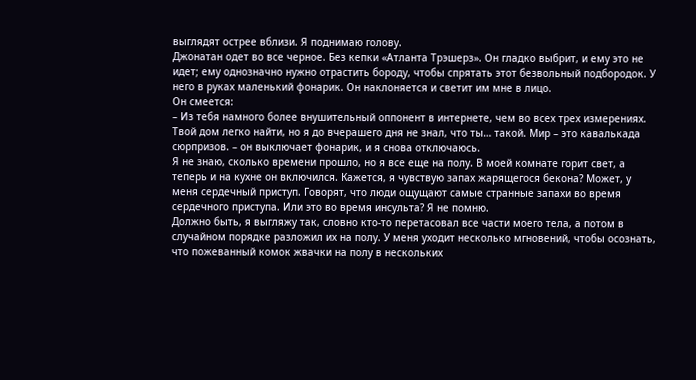выглядят острее вблизи. Я поднимаю голову.
Джонатан одет во все черное. Без кепки «Атланта Трэшерз». Он гладко выбрит, и ему это не идет; ему однозначно нужно отрастить бороду, чтобы спрятать этот безвольный подбородок. У него в руках маленький фонарик. Он наклоняется и светит им мне в лицо.
Он смеется:
– Из тебя намного более внушительный оппонент в интернете, чем во всех трех измерениях. Твой дом легко найти, но я до вчерашего дня не знал, что ты… такой. Мир – это кавалькада сюрпризов. – он выключает фонарик, и я снова отключаюсь.
Я не знаю, сколько времени прошло, но я все еще на полу. В моей комнате горит свет, а теперь и на кухне он включился. Кажется, я чувствую запах жарящегося бекона? Может, у меня сердечный приступ. Говорят, что люди ощущают самые странные запахи во время сердечного приступа. Или это во время инсульта? Я не помню.
Должно быть, я выгляжу так, словно кто-то перетасовал все части моего тела, а потом в случайном порядке разложил их на полу. У меня уходит несколько мгновений, чтобы осознать, что пожеванный комок жвачки на полу в нескольких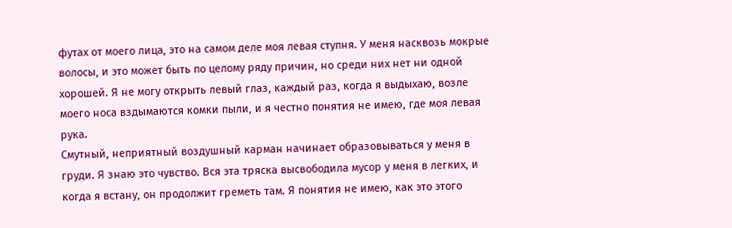футах от моего лица, это на самом деле моя левая ступня. У меня насквозь мокрые волосы, и это может быть по целому ряду причин, но среди них нет ни одной хорошей. Я не могу открыть левый глаз, каждый раз, когда я выдыхаю, возле моего носа вздымаются комки пыли, и я честно понятия не имею, где моя левая рука.
Смутный, неприятный воздушный карман начинает образовываться у меня в груди. Я знаю это чувство. Вся эта тряска высвободила мусор у меня в легких, и когда я встану, он продолжит греметь там. Я понятия не имею, как это этого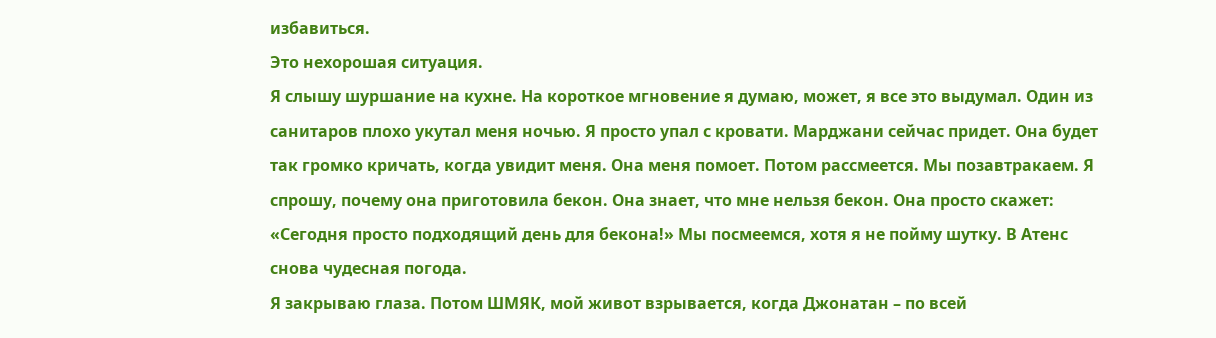избавиться.
Это нехорошая ситуация.
Я слышу шуршание на кухне. На короткое мгновение я думаю, может, я все это выдумал. Один из санитаров плохо укутал меня ночью. Я просто упал с кровати. Марджани сейчас придет. Она будет так громко кричать, когда увидит меня. Она меня помоет. Потом рассмеется. Мы позавтракаем. Я спрошу, почему она приготовила бекон. Она знает, что мне нельзя бекон. Она просто скажет: «Сегодня просто подходящий день для бекона!» Мы посмеемся, хотя я не пойму шутку. В Атенс снова чудесная погода.
Я закрываю глаза. Потом ШМЯК, мой живот взрывается, когда Джонатан – по всей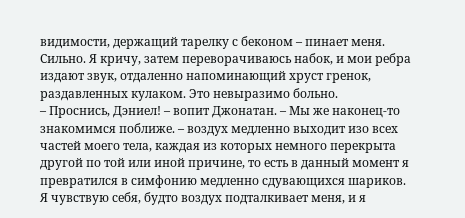видимости, держащий тарелку с беконом – пинает меня. Сильно. Я кричу, затем переворачиваюсь набок, и мои ребра издают звук, отдаленно напоминающий хруст гренок, раздавленных кулаком. Это невыразимо больно.
– Проснись, Дэниел! – вопит Джонатан. – Мы же наконец-то знакомимся поближе. – воздух медленно выходит изо всех частей моего тела, каждая из которых немного перекрыта другой по той или иной причине, то есть в данный момент я превратился в симфонию медленно сдувающихся шариков. Я чувствую себя, будто воздух подталкивает меня, и я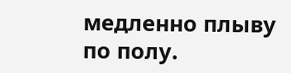медленно плыву по полу.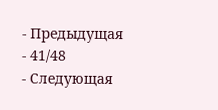- Предыдущая
- 41/48
- Следующая